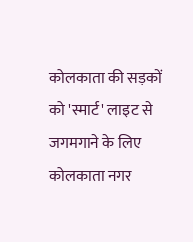कोलकाता की सड़कों को 'स्मार्ट' लाइट से जगमगाने के लिए कोलकाता नगर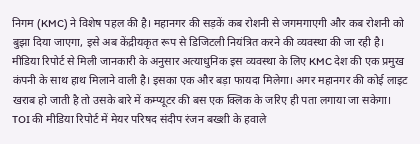निगम (KMC) ने विशेष पहल की है। महानगर की सड़कें कब रोशनी से जगमगाएगी और कब रोशनी को बुझा दिया जाएगा, इसे अब केंद्रीयकृत रूप से डिजिटली नियंत्रित करने की व्यवस्था की जा रही है।
मीडिया रिपोर्ट से मिली जानकारी के अनुसार अत्याधुनिक इस व्यवस्था के लिए KMC देश की एक प्रमुख कंपनी के साथ हाथ मिलाने वाली है। इसका एक और बड़ा फायदा मिलेगा। अगर महानगर की कोई लाइट खराब हो जाती है तो उसके बारे में कम्प्यूटर की बस एक क्लिक के जरिए ही पता लगाया जा सकेगा।
TOI की मीडिया रिपोर्ट में मेयर परिषद संदीप रंजन बख्शी के हवाले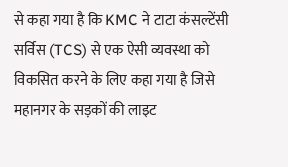से कहा गया है कि KMC ने टाटा कंसल्टेंसी सर्विस (TCS) से एक ऐसी व्यवस्था को विकसित करने के लिए कहा गया है जिसे महानगर के सड़कों की लाइट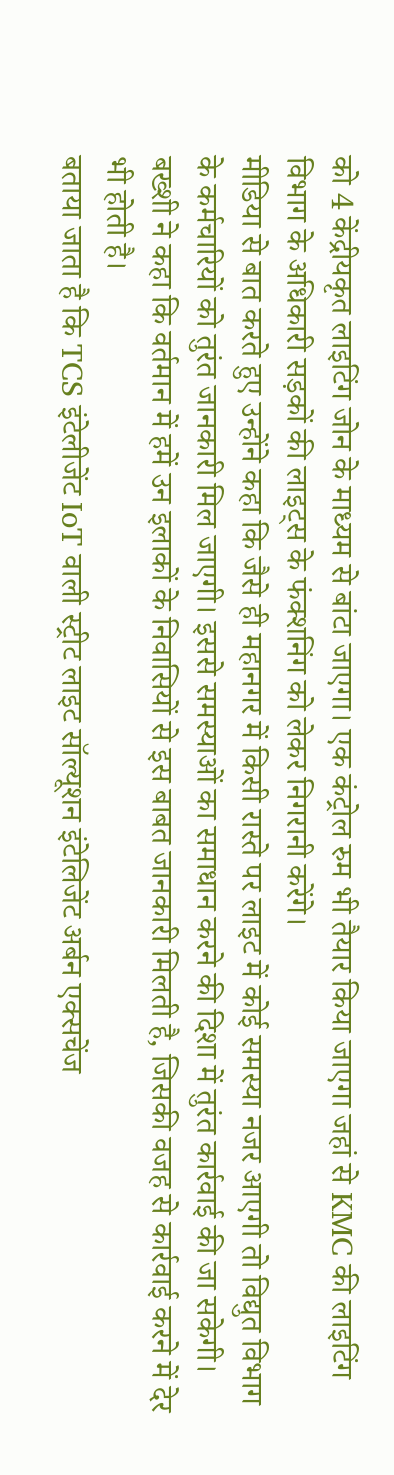को 4 केंद्रीयकृत लाइटिंग जोन के माध्यम से बांटा जाएगा। एक कंट्रोल रुम भी तैयार किया जाएगा जहां से KMC की लाइटिंग विभाग के अधिकारी सड़कों की लाइट्स के फंक्शनिंग को लेकर निगरानी करेंगे।
मीडिया से बात करते हुए उन्होंने कहा कि जैसे ही महानगर में किसी रास्ते पर लाइट में कोई समस्या नजर आएगी तो विद्युत विभाग के कर्मचारियों को तुरंत जानकारी मिल जाएगी। इससे समस्याओं का समाधान करने की दिशा में तुरंत कार्रवाई की जा सकेगी। बख्शी ने कहा कि वर्तमान में हमें उन इलाकों के निवासियों से इस बाबत जानकारी मिलती है, जिसकी वजह से कार्रवाई करने में देर भी होती है।
बताया जाता है कि TCS इंटेलीजेंट IoT वाली स्ट्रीट लाइट सॉल्यूशन इंटेलिजेंट अर्बन एक्सचेंज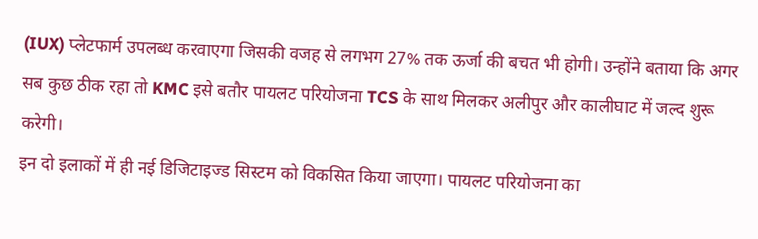(IUX) प्लेटफार्म उपलब्ध करवाएगा जिसकी वजह से लगभग 27% तक ऊर्जा की बचत भी होगी। उन्होंने बताया कि अगर सब कुछ ठीक रहा तो KMC इसे बतौर पायलट परियोजना TCS के साथ मिलकर अलीपुर और कालीघाट में जल्द शुरू करेगी।
इन दो इलाकों में ही नई डिजिटाइज्ड सिस्टम को विकसित किया जाएगा। पायलट परियोजना का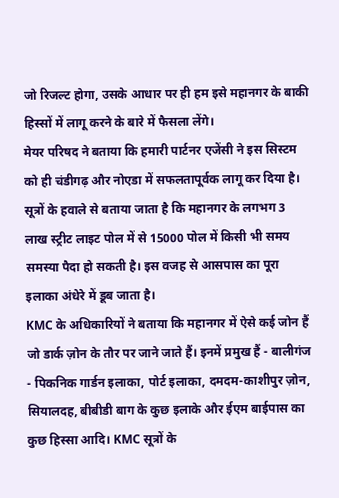जो रिजल्ट होगा, उसके आधार पर ही हम इसे महानगर के बाकी हिस्सों में लागू करने के बारे में फैसला लेंगे।
मेयर परिषद ने बताया कि हमारी पार्टनर एजेंसी ने इस सिस्टम को ही चंडीगढ़ और नोएडा में सफलतापूर्वक लागू कर दिया है। सूत्रों के हवाले से बताया जाता है कि महानगर के लगभग 3 लाख स्ट्रीट लाइट पोल में से 15000 पोल में किसी भी समय समस्या पैदा हो सकती है। इस वजह से आसपास का पूरा इलाका अंधेरे में डूब जाता है।
KMC के अधिकारियों ने बताया कि महानगर में ऐसे कई जोन हैं जो डार्क ज़ोन के तौर पर जाने जाते हैं। इनमें प्रमुख हैं - बालीगंज - पिकनिक गार्डन इलाका, पोर्ट इलाका, दमदम-काशीपुर ज़ोन, सियालदह, बीबीडी बाग के कुछ इलाके और ईएम बाईपास का कुछ हिस्सा आदि। KMC सूत्रों के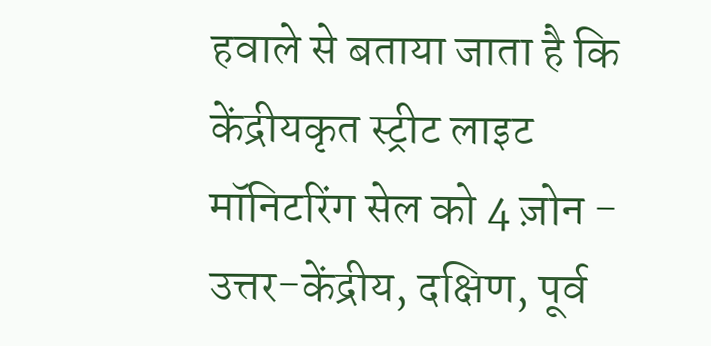हवाले से बताया जाता है कि केंद्रीयकृत स्ट्रीट लाइट मॉनिटरिंग सेल को 4 ज़ोन - उत्तर-केंद्रीय, दक्षिण, पूर्व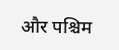और पश्चिम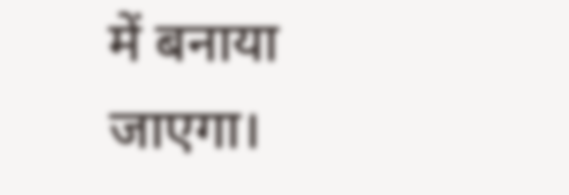में बनाया जाएगा।